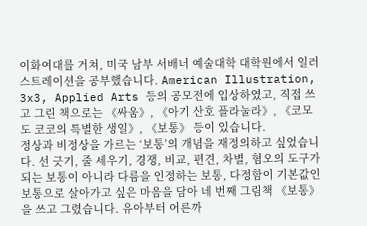이화여대를 거쳐, 미국 남부 서배너 예술대학 대학원에서 일러스트레이션을 공부했습니다. American Illustration, 3x3, Applied Arts 등의 공모전에 입상하였고, 직접 쓰고 그린 책으로는 《싸움》, 《아기 산호 플라눌라》, 《코모도 코코의 특별한 생일》, 《보통》 등이 있습니다.
정상과 비정상을 가르는 ‘보통’의 개념을 재정의하고 싶었습니다. 선 긋기, 줄 세우기, 경쟁, 비교, 편견, 차별, 혐오의 도구가 되는 보통이 아니라 다름을 인정하는 보통, 다정함이 기본값인 보통으로 살아가고 싶은 마음을 담아 네 번째 그림책 《보통》을 쓰고 그렸습니다. 유아부터 어른까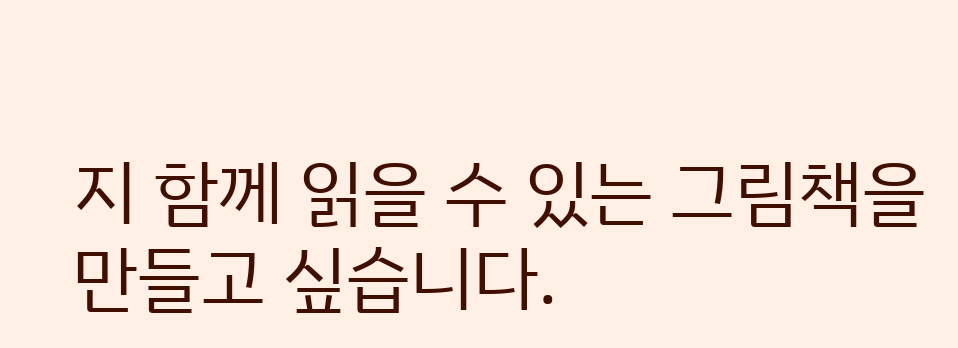지 함께 읽을 수 있는 그림책을 만들고 싶습니다.